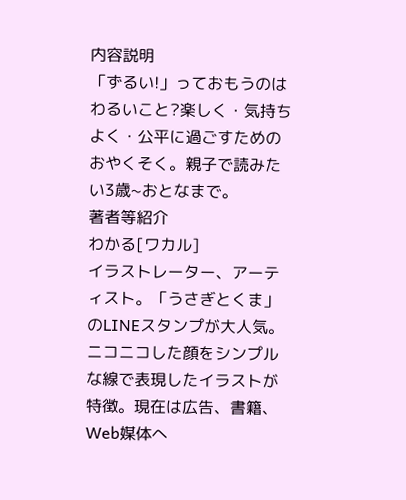内容説明
「ずるい!」っておもうのはわるいこと?楽しく・気持ちよく・公平に過ごすためのおやくそく。親子で読みたい3歳~おとなまで。
著者等紹介
わかる[ワカル]
イラストレーター、アーティスト。「うさぎとくま」のLINEスタンプが大人気。ニコニコした顔をシンプルな線で表現したイラストが特徴。現在は広告、書籍、Web媒体へ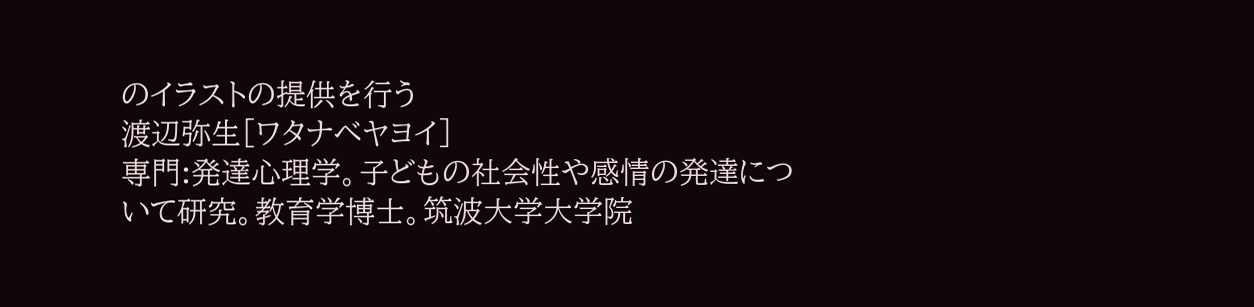のイラストの提供を行う
渡辺弥生[ワタナベヤヨイ]
専門:発達心理学。子どもの社会性や感情の発達について研究。教育学博士。筑波大学大学院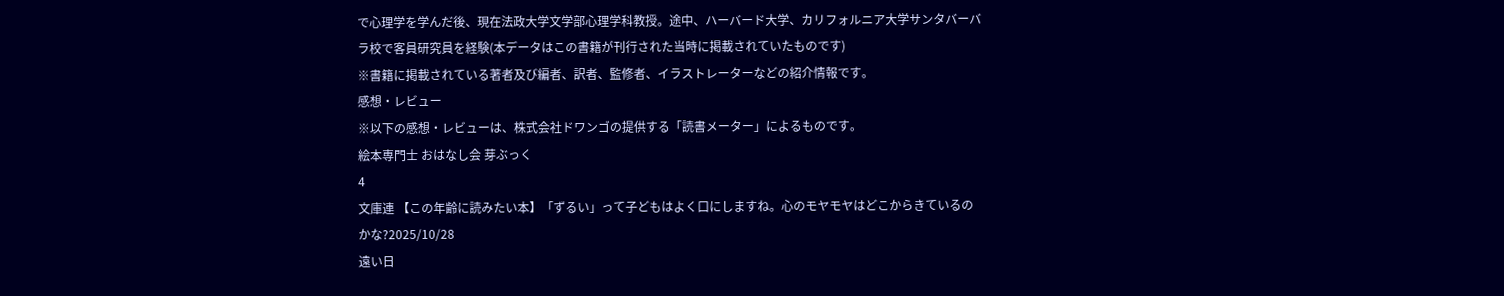で心理学を学んだ後、現在法政大学文学部心理学科教授。途中、ハーバード大学、カリフォルニア大学サンタバーバラ校で客員研究員を経験(本データはこの書籍が刊行された当時に掲載されていたものです)
※書籍に掲載されている著者及び編者、訳者、監修者、イラストレーターなどの紹介情報です。
感想・レビュー
※以下の感想・レビューは、株式会社ドワンゴの提供する「読書メーター」によるものです。
絵本専門士 おはなし会 芽ぶっく
4
文庫連 【この年齢に読みたい本】「ずるい」って子どもはよく口にしますね。心のモヤモヤはどこからきているのかな?2025/10/28
遠い日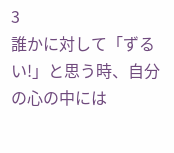3
誰かに対して「ずるい!」と思う時、自分の心の中には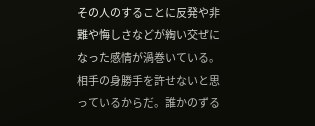その人のすることに反発や非難や悔しさなどが綯い交ぜになった感情が渦巻いている。相手の身勝手を許せないと思っているからだ。誰かのずる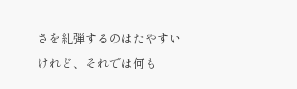さを糺弾するのはたやすいけれど、それでは何も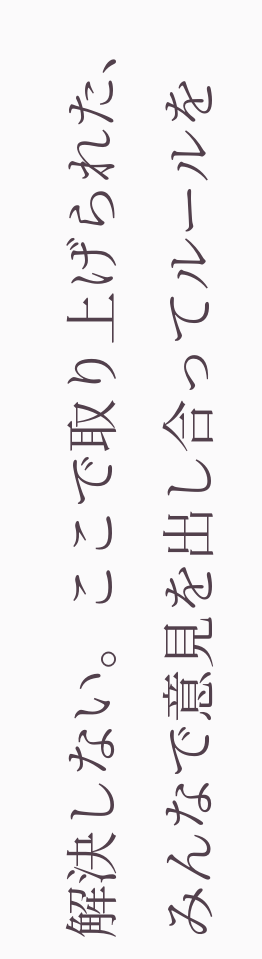解決しない。ここで取り上げられた、みんなで意見を出し合ってルールを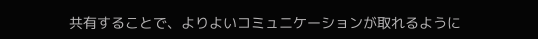共有することで、よりよいコミュニケーションが取れるように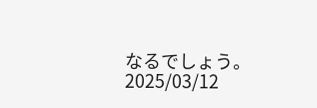なるでしょう。2025/03/12